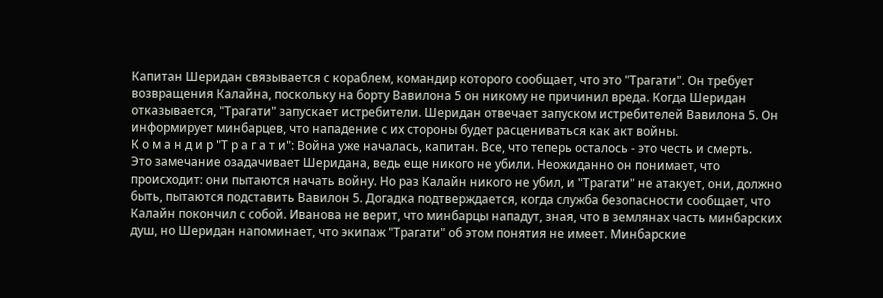Капитан Шеридан связывается с кораблем, командир которого сообщает, что это "Трагати". Он требует возвращения Калайна, поскольку на борту Вавилона 5 он никому не причинил вреда. Когда Шеридан отказывается, "Трагати" запускает истребители. Шеридан отвечает запуском истребителей Вавилона 5. Он информирует минбарцев, что нападение с их стороны будет расцениваться как акт войны.
К о м а н д и р "Т р а г а т и": Война уже началась, капитан. Все, что теперь осталось - это честь и смерть.
Это замечание озадачивает Шеридана, ведь еще никого не убили. Неожиданно он понимает, что происходит: они пытаются начать войну. Но раз Калайн никого не убил, и "Трагати" не атакует, они, должно быть, пытаются подставить Вавилон 5. Догадка подтверждается, когда служба безопасности сообщает, что Калайн покончил с собой. Иванова не верит, что минбарцы нападут, зная, что в землянах часть минбарских душ, но Шеридан напоминает, что экипаж "Трагати" об этом понятия не имеет. Минбарские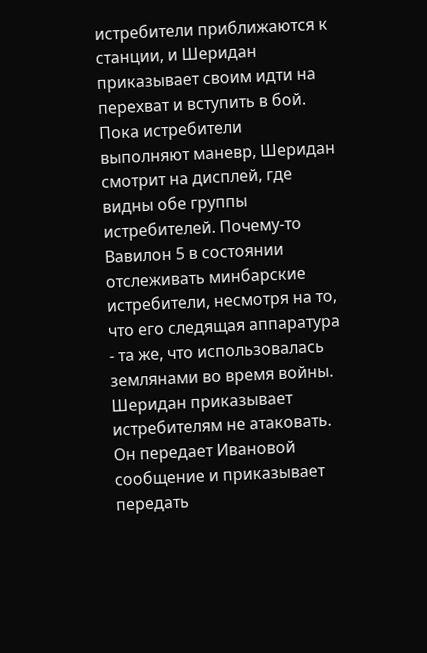истребители приближаются к станции, и Шеридан приказывает своим идти на перехват и вступить в бой.
Пока истребители выполняют маневр, Шеридан смотрит на дисплей, где видны обе группы истребителей. Почему-то Вавилон 5 в состоянии отслеживать минбарские истребители, несмотря на то, что его следящая аппаратура - та же, что использовалась землянами во время войны.
Шеридан приказывает истребителям не атаковать. Он передает Ивановой сообщение и приказывает передать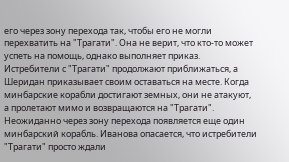его через зону перехода так, чтобы его не могли перехватить на "Трагати". Она не верит, что кто-то может успеть на помощь, однако выполняет приказ.
Истребители с "Трагати" продолжают приближаться, а Шеридан приказывает своим оставаться на месте. Когда минбарские корабли достигают земных, они не атакуют, а пролетают мимо и возвращаются на "Трагати". Неожиданно через зону перехода появляется еще один минбарский корабль. Иванова опасается, что истребители "Трагати" просто ждали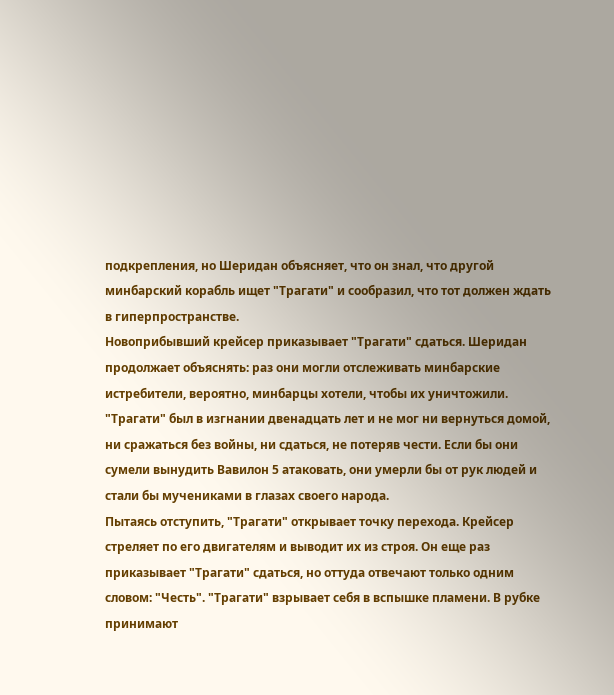подкрепления, но Шеридан объясняет, что он знал, что другой минбарский корабль ищет "Трагати" и сообразил, что тот должен ждать в гиперпространстве.
Новоприбывший крейсер приказывает "Трагати" сдаться. Шеридан продолжает объяснять: раз они могли отслеживать минбарские истребители, вероятно, минбарцы хотели, чтобы их уничтожили. "Трагати" был в изгнании двенадцать лет и не мог ни вернуться домой, ни сражаться без войны, ни сдаться, не потеряв чести. Если бы они сумели вынудить Вавилон 5 атаковать, они умерли бы от рук людей и стали бы мучениками в глазах своего народа.
Пытаясь отступить, "Трагати" открывает точку перехода. Крейсер стреляет по его двигателям и выводит их из строя. Он еще раз приказывает "Трагати" сдаться, но оттуда отвечают только одним словом: "Честь". "Трагати" взрывает себя в вспышке пламени. В рубке принимают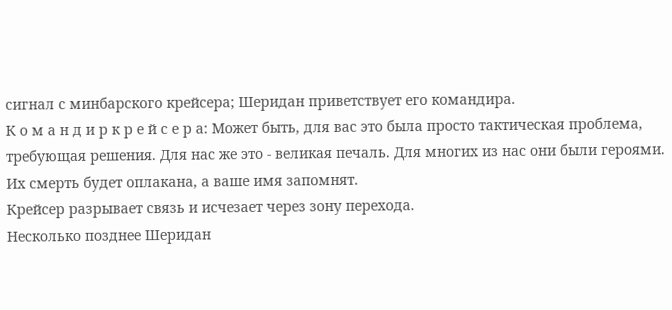сигнал с минбарского крейсера; Шеридан приветствует его командира.
К о м а н д и р к р е й с е р а: Может быть, для вас это была просто тактическая проблема, требующая решения. Для нас же это - великая печаль. Для многих из нас они были героями. Их смерть будет оплакана, а ваше имя запомнят.
Крейсер разрывает связь и исчезает через зону перехода.
Несколько позднее Шеридан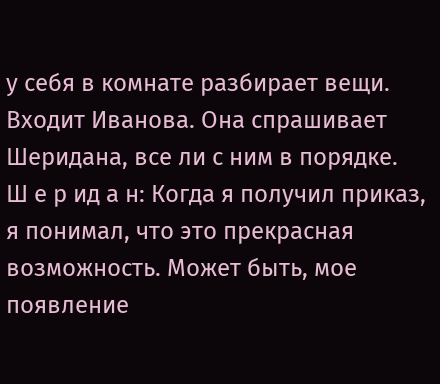у себя в комнате разбирает вещи. Входит Иванова. Она спрашивает Шеридана, все ли с ним в порядке.
Ш е р ид а н: Когда я получил приказ, я понимал, что это прекрасная возможность. Может быть, мое появление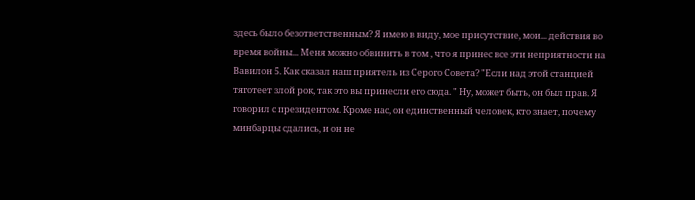здесь было безответственным? Я имею в виду, мое присутствие, мои... действия во время войны... Меня можно обвинить в том , что я принес все эти неприятности на Вавилон 5. Как сказал наш приятель из Серого Совета? "Если над этой станцией тяготеет злой рок, так это вы принесли его сюда. " Ну, может быть, он был прав. Я говорил с президентом. Кроме нас, он единственный человек, кто знает, почему минбарцы сдались, и он не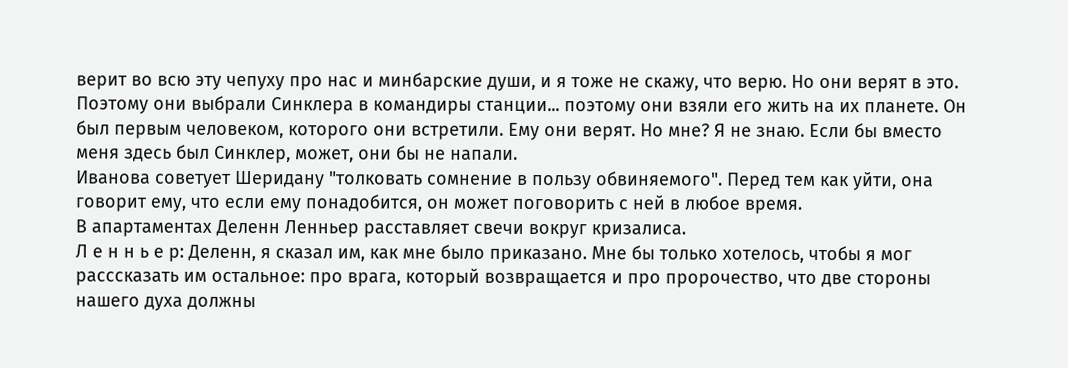верит во всю эту чепуху про нас и минбарcкие души, и я тоже не скажу, что верю. Но они верят в это. Поэтому они выбрали Синклера в командиры станции... поэтому они взяли его жить на их планете. Он был первым человеком, которого они встретили. Ему они верят. Но мне? Я не знаю. Если бы вместо меня здесь был Синклер, может, они бы не напали.
Иванова советует Шеридану "толковать сомнение в пользу обвиняемого". Перед тем как уйти, она говорит ему, что если ему понадобится, он может поговорить с ней в любое время.
В апартаментах Деленн Ленньер расставляет свечи вокруг кризалиса.
Л е н н ь е р: Деленн, я сказал им, как мне было приказано. Мне бы только хотелось, чтобы я мог расссказать им остальное: про врага, который возвращается и про пророчество, что две стороны нашего духа должны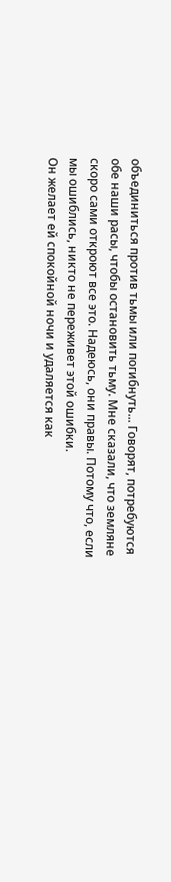объединиться против тьмы или погибнуть... Говорят, потребуются обе наши расы, чтобы остановить тьму. Мне сказали, что земляне скоро сами откроют все это. Надеюсь, они правы. Потому что, если мы ошиблись, никто не переживет этой ошибки.
Он желает ей спокойной ночи и удаляется как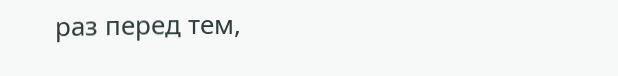раз перед тем,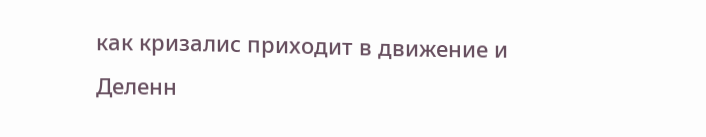как кризалис приходит в движение и Деленн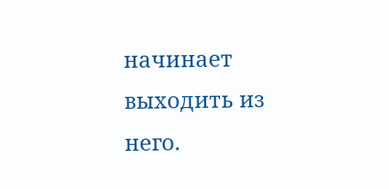начинает выходить из него.